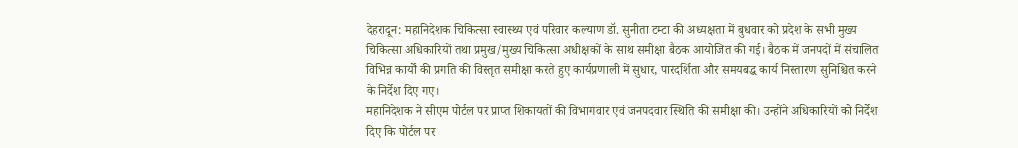देहरादून: महानिदेशक चिकित्सा स्वास्थ्य एवं परिवार कल्याण डॉ. सुनीता टम्टा की अध्यक्षता में बुधवार को प्रदेश के सभी मुख्य चिकित्सा अधिकारियों तथा प्रमुख/मुख्य चिकित्सा अधीक्षकों के साथ समीक्षा बैठक आयोजित की गई। बैठक में जनपदों में संचालित विभिन्न कार्यों की प्रगति की विस्तृत समीक्षा करते हुए कार्यप्रणाली में सुधार, पारदर्शिता और समयबद्ध कार्य निस्तारण सुनिश्चित करने के निर्देश दिए गए।
महानिदेशक ने सीएम पोर्टल पर प्राप्त शिकायतों की विभागवार एवं जनपदवार स्थिति की समीक्षा की। उन्होंने अधिकारियों को निर्देश दिए कि पोर्टल पर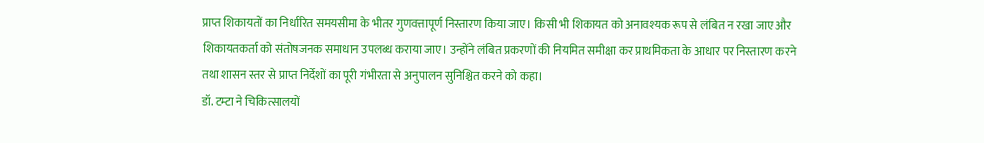प्राप्त शिकायतों का निर्धारित समयसीमा के भीतर गुणवत्तापूर्ण निस्तारण किया जाए। किसी भी शिकायत को अनावश्यक रूप से लंबित न रखा जाए और शिकायतकर्ता को संतोषजनक समाधान उपलब्ध कराया जाए। उन्होंने लंबित प्रकरणों की नियमित समीक्षा कर प्राथमिकता के आधार पर निस्तारण करने तथा शासन स्तर से प्राप्त निर्देशों का पूरी गंभीरता से अनुपालन सुनिश्चित करने को कहा।
डॉ. टम्टा ने चिकित्सालयों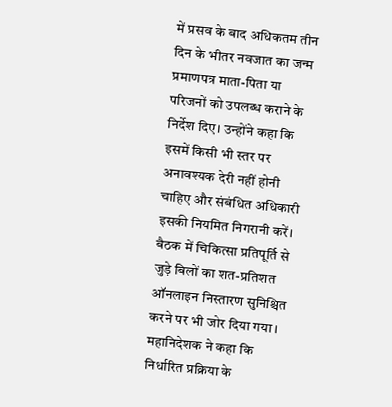में प्रसव के बाद अधिकतम तीन दिन के भीतर नवजात का जन्म प्रमाणपत्र माता-पिता या परिजनों को उपलब्ध कराने के निर्देश दिए। उन्होंने कहा कि इसमें किसी भी स्तर पर अनावश्यक देरी नहीं होनी चाहिए और संबंधित अधिकारी इसकी नियमित निगरानी करें।
बैठक में चिकित्सा प्रतिपूर्ति से जुड़े बिलों का शत-प्रतिशत ऑनलाइन निस्तारण सुनिश्चित करने पर भी जोर दिया गया। महानिदेशक ने कहा कि निर्धारित प्रक्रिया के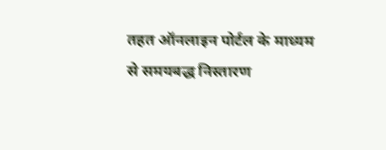तहत ऑनलाइन पोर्टल के माध्यम से समयबद्ध निस्तारण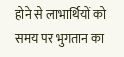होने से लाभार्थियों को समय पर भुगतान का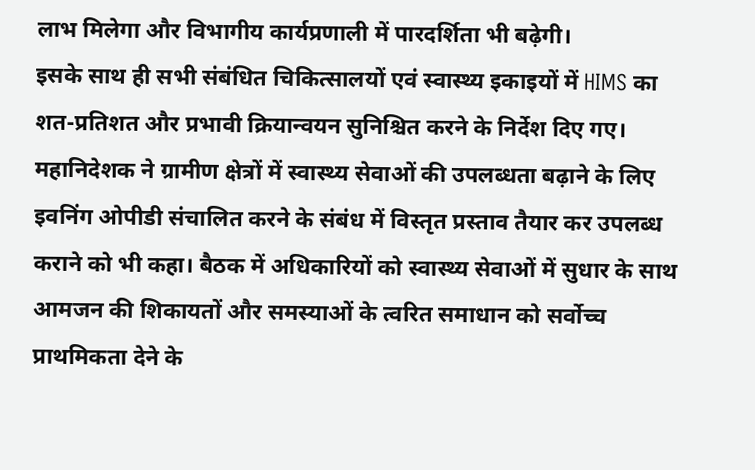लाभ मिलेगा और विभागीय कार्यप्रणाली में पारदर्शिता भी बढ़ेगी।
इसके साथ ही सभी संबंधित चिकित्सालयों एवं स्वास्थ्य इकाइयों में HIMS का शत-प्रतिशत और प्रभावी क्रियान्वयन सुनिश्चित करने के निर्देश दिए गए। महानिदेशक ने ग्रामीण क्षेत्रों में स्वास्थ्य सेवाओं की उपलब्धता बढ़ाने के लिए इवनिंग ओपीडी संचालित करने के संबंध में विस्तृत प्रस्ताव तैयार कर उपलब्ध कराने को भी कहा। बैठक में अधिकारियों को स्वास्थ्य सेवाओं में सुधार के साथ आमजन की शिकायतों और समस्याओं के त्वरित समाधान को सर्वोच्च प्राथमिकता देने के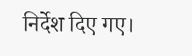निर्देश दिए गए।